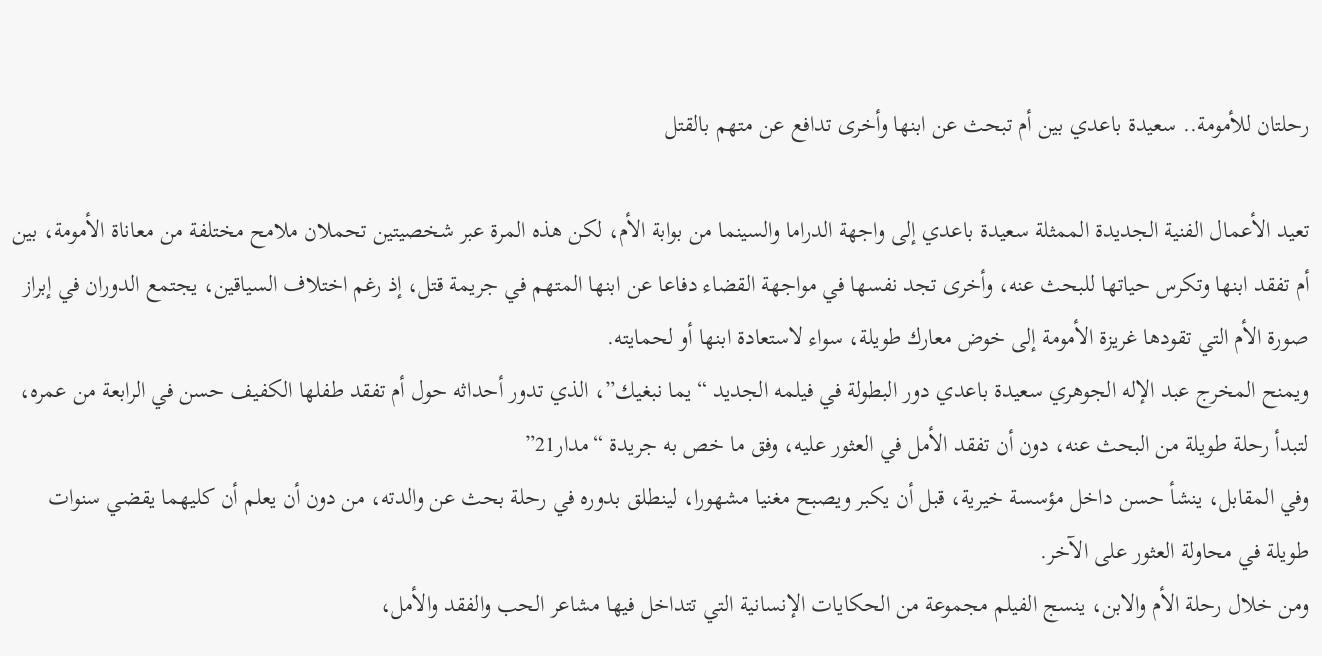رحلتان للأمومة.. سعيدة باعدي بين أم تبحث عن ابنها وأخرى تدافع عن متهم بالقتل

تعيد الأعمال الفنية الجديدة الممثلة سعيدة باعدي إلى واجهة الدراما والسينما من بوابة الأم، لكن هذه المرة عبر شخصيتين تحملان ملامح مختلفة من معاناة الأمومة، بين أم تفقد ابنها وتكرس حياتها للبحث عنه، وأخرى تجد نفسها في مواجهة القضاء دفاعا عن ابنها المتهم في جريمة قتل، إذ رغم اختلاف السياقين، يجتمع الدوران في إبراز صورة الأم التي تقودها غريزة الأمومة إلى خوض معارك طويلة، سواء لاستعادة ابنها أو لحمايته.
ويمنح المخرج عبد الإله الجوهري سعيدة باعدي دور البطولة في فيلمه الجديد “يما نبغيك”، الذي تدور أحداثه حول أم تفقد طفلها الكفيف حسن في الرابعة من عمره، لتبدأ رحلة طويلة من البحث عنه، دون أن تفقد الأمل في العثور عليه، وفق ما خص به جريدة “مدار21”
وفي المقابل، ينشأ حسن داخل مؤسسة خيرية، قبل أن يكبر ويصبح مغنيا مشهورا، لينطلق بدوره في رحلة بحث عن والدته، من دون أن يعلم أن كليهما يقضي سنوات طويلة في محاولة العثور على الآخر.
ومن خلال رحلة الأم والابن، ينسج الفيلم مجموعة من الحكايات الإنسانية التي تتداخل فيها مشاعر الحب والفقد والأمل،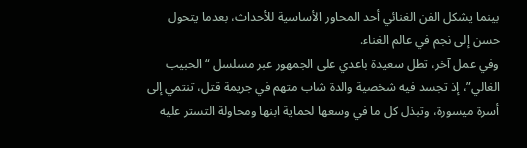بينما يشكل الفن الغنائي أحد المحاور الأساسية للأحداث، بعدما يتحول حسن إلى نجم في عالم الغناء.
وفي عمل آخر، تطل سعيدة باعدي على الجمهور عبر مسلسل “الحبيب الغالي”، إذ تجسد فيه شخصية والدة شاب متهم في جريمة قتل، تنتمي إلى أسرة ميسورة، وتبذل كل ما في وسعها لحماية ابنها ومحاولة التستر عليه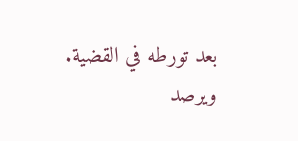بعد تورطه في القضية.
ويرصد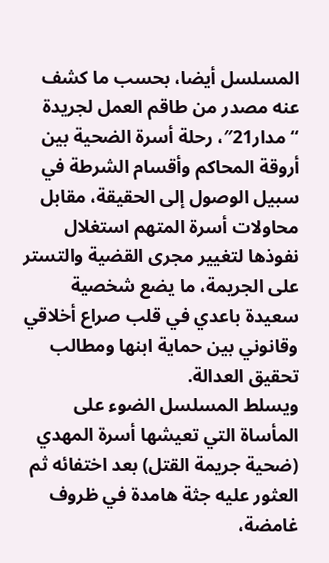المسلسل أيضا، بحسب ما كشف عنه مصدر من طاقم العمل لجريدة “مدار21″، رحلة أسرة الضحية بين أروقة المحاكم وأقسام الشرطة في سبيل الوصول إلى الحقيقة، مقابل محاولات أسرة المتهم استغلال نفوذها لتغيير مجرى القضية والتستر على الجريمة، ما يضع شخصية سعيدة باعدي في قلب صراع أخلاقي وقانوني بين حماية ابنها ومطالب تحقيق العدالة.
ويسلط المسلسل الضوء على المأساة التي تعيشها أسرة المهدي (ضحية جريمة القتل) بعد اختفائه ثم العثور عليه جثة هامدة في ظروف غامضة،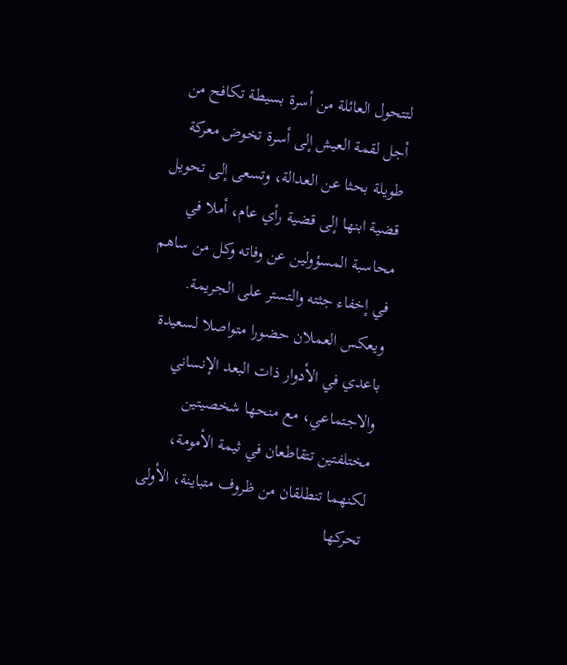لتتحول العائلة من أسرة بسيطة تكافح من أجل لقمة العيش إلى أسرة تخوض معركة طويلة بحثا عن العدالة، وتسعى إلى تحويل قضية ابنها إلى قضية رأي عام، أملا في محاسبة المسؤولين عن وفاته وكل من ساهم في إخفاء جثته والتستر على الجريمة.
ويعكس العملان حضورا متواصلا لسعيدة باعدي في الأدوار ذات البعد الإنساني والاجتماعي، مع منحها شخصيتين مختلفتين تتقاطعان في ثيمة الأمومة، لكنهما تنطلقان من ظروف متباينة، الأولى تحركها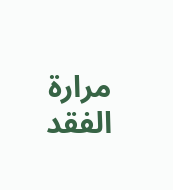مرارة الفقد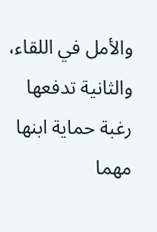والأمل في اللقاء، والثانية تدفعها رغبة حماية ابنها مهما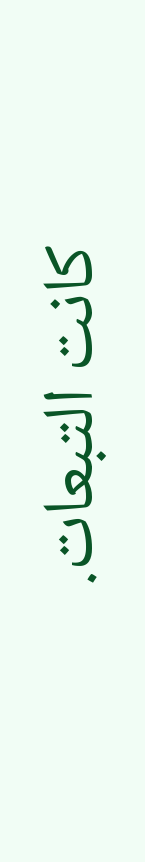كانت التبعات.